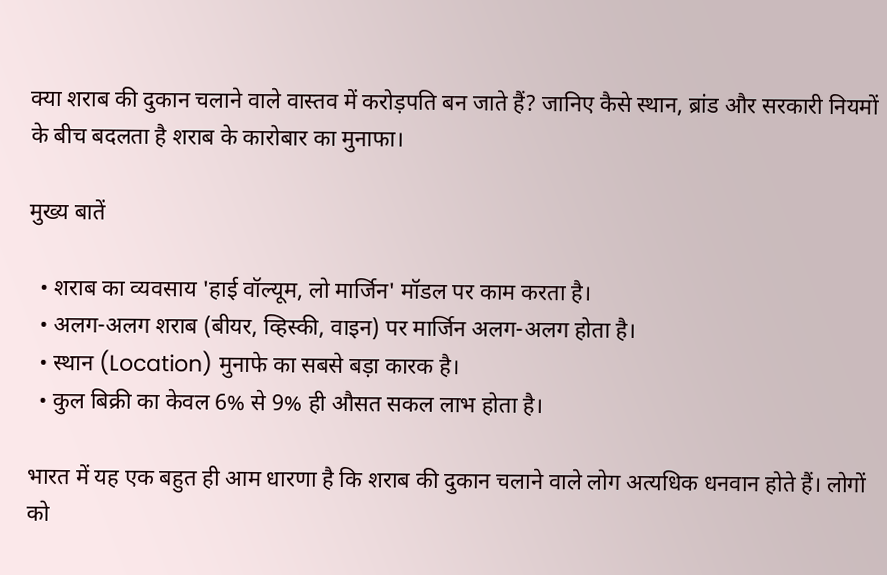क्या शराब की दुकान चलाने वाले वास्तव में करोड़पति बन जाते हैं? जानिए कैसे स्थान, ब्रांड और सरकारी नियमों के बीच बदलता है शराब के कारोबार का मुनाफा।

मुख्य बातें

  • शराब का व्यवसाय 'हाई वॉल्यूम, लो मार्जिन' मॉडल पर काम करता है।
  • अलग-अलग शराब (बीयर, व्हिस्की, वाइन) पर मार्जिन अलग-अलग होता है।
  • स्थान (Location) मुनाफे का सबसे बड़ा कारक है।
  • कुल बिक्री का केवल 6% से 9% ही औसत सकल लाभ होता है।

भारत में यह एक बहुत ही आम धारणा है कि शराब की दुकान चलाने वाले लोग अत्यधिक धनवान होते हैं। लोगों को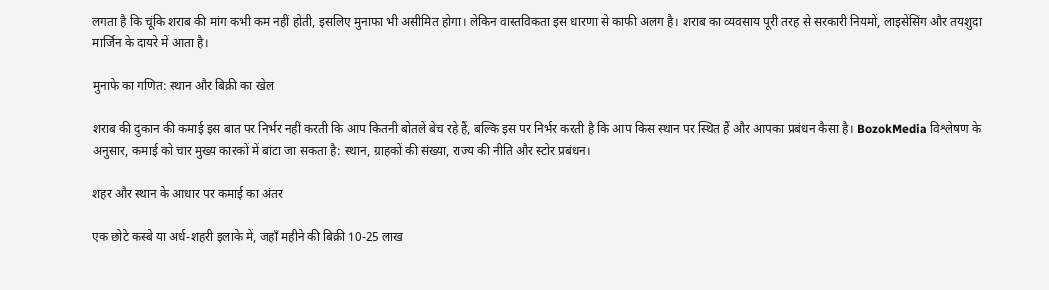लगता है कि चूंकि शराब की मांग कभी कम नहीं होती, इसलिए मुनाफा भी असीमित होगा। लेकिन वास्तविकता इस धारणा से काफी अलग है। शराब का व्यवसाय पूरी तरह से सरकारी नियमों, लाइसेंसिंग और तयशुदा मार्जिन के दायरे में आता है।

मुनाफे का गणित: स्थान और बिक्री का खेल

शराब की दुकान की कमाई इस बात पर निर्भर नहीं करती कि आप कितनी बोतलें बेच रहे हैं, बल्कि इस पर निर्भर करती है कि आप किस स्थान पर स्थित हैं और आपका प्रबंधन कैसा है। BozokMedia विश्लेषण के अनुसार, कमाई को चार मुख्य कारकों में बांटा जा सकता है: स्थान, ग्राहकों की संख्या, राज्य की नीति और स्टोर प्रबंधन।

शहर और स्थान के आधार पर कमाई का अंतर

एक छोटे कस्बे या अर्ध-शहरी इलाके में, जहाँ महीने की बिक्री 10-25 लाख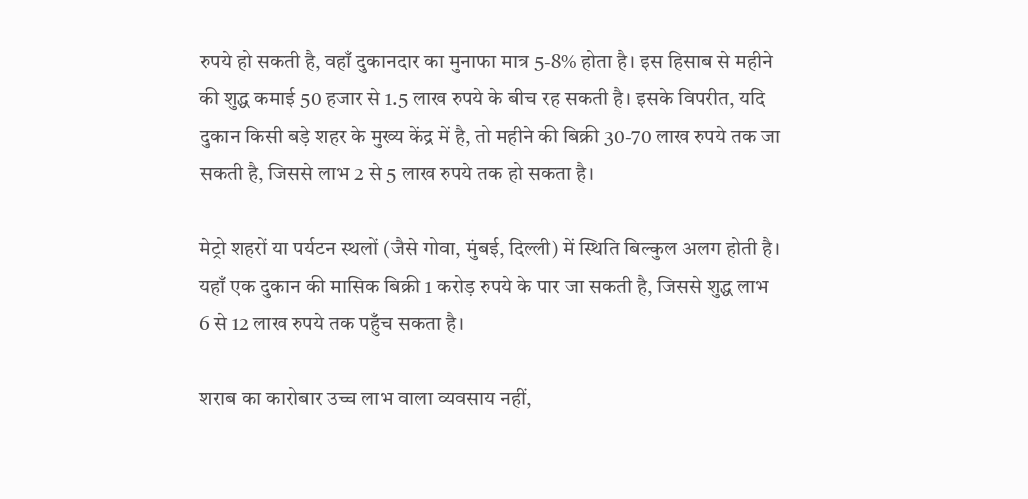रुपये हो सकती है, वहाँ दुकानदार का मुनाफा मात्र 5-8% होता है। इस हिसाब से महीने की शुद्ध कमाई 50 हजार से 1.5 लाख रुपये के बीच रह सकती है। इसके विपरीत, यदि दुकान किसी बड़े शहर के मुख्य केंद्र में है, तो महीने की बिक्री 30-70 लाख रुपये तक जा सकती है, जिससे लाभ 2 से 5 लाख रुपये तक हो सकता है।

मेट्रो शहरों या पर्यटन स्थलों (जैसे गोवा, मुंबई, दिल्ली) में स्थिति बिल्कुल अलग होती है। यहाँ एक दुकान की मासिक बिक्री 1 करोड़ रुपये के पार जा सकती है, जिससे शुद्ध लाभ 6 से 12 लाख रुपये तक पहुँच सकता है।

शराब का कारोबार उच्च लाभ वाला व्यवसाय नहीं,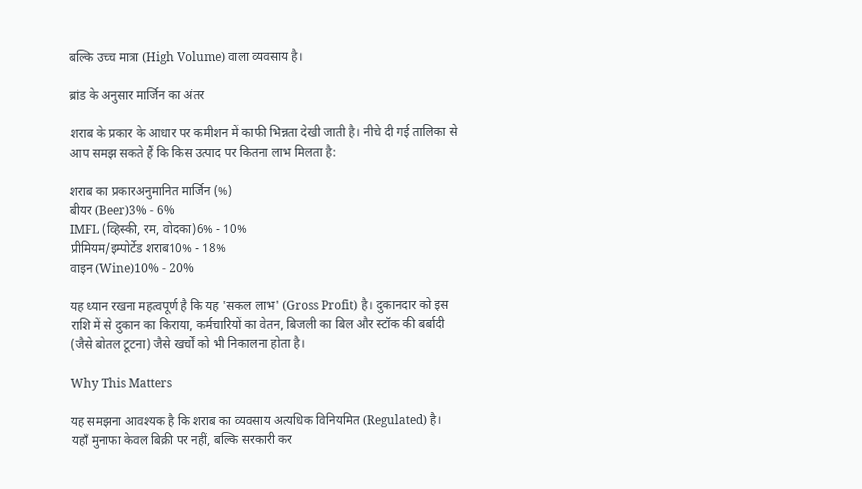बल्कि उच्च मात्रा (High Volume) वाला व्यवसाय है।

ब्रांड के अनुसार मार्जिन का अंतर

शराब के प्रकार के आधार पर कमीशन में काफी भिन्नता देखी जाती है। नीचे दी गई तालिका से आप समझ सकते हैं कि किस उत्पाद पर कितना लाभ मिलता है:

शराब का प्रकारअनुमानित मार्जिन (%)
बीयर (Beer)3% - 6%
IMFL (व्हिस्की, रम, वोदका)6% - 10%
प्रीमियम/इम्पोर्टेड शराब10% - 18%
वाइन (Wine)10% - 20%

यह ध्यान रखना महत्वपूर्ण है कि यह 'सकल लाभ' (Gross Profit) है। दुकानदार को इस राशि में से दुकान का किराया, कर्मचारियों का वेतन, बिजली का बिल और स्टॉक की बर्बादी (जैसे बोतल टूटना) जैसे खर्चों को भी निकालना होता है।

Why This Matters

यह समझना आवश्यक है कि शराब का व्यवसाय अत्यधिक विनियमित (Regulated) है। यहाँ मुनाफा केवल बिक्री पर नहीं, बल्कि सरकारी कर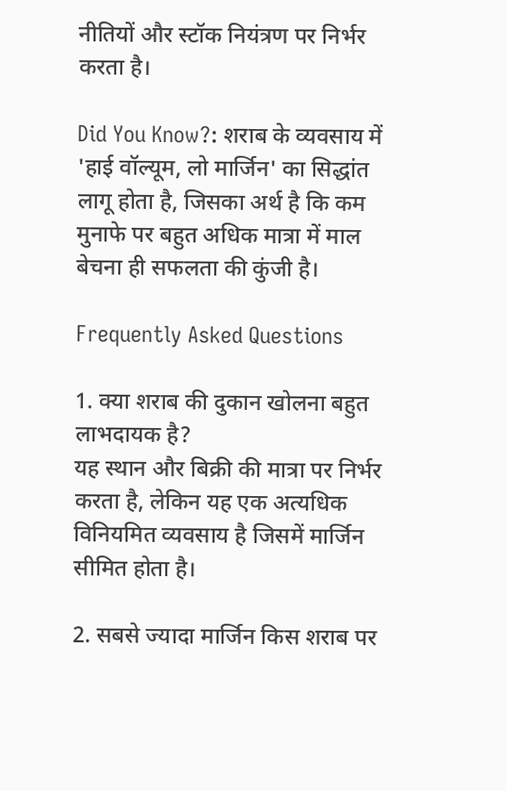नीतियों और स्टॉक नियंत्रण पर निर्भर करता है।

Did You Know?: शराब के व्यवसाय में 'हाई वॉल्यूम, लो मार्जिन' का सिद्धांत लागू होता है, जिसका अर्थ है कि कम मुनाफे पर बहुत अधिक मात्रा में माल बेचना ही सफलता की कुंजी है।

Frequently Asked Questions

1. क्या शराब की दुकान खोलना बहुत लाभदायक है?
यह स्थान और बिक्री की मात्रा पर निर्भर करता है, लेकिन यह एक अत्यधिक विनियमित व्यवसाय है जिसमें मार्जिन सीमित होता है।

2. सबसे ज्यादा मार्जिन किस शराब पर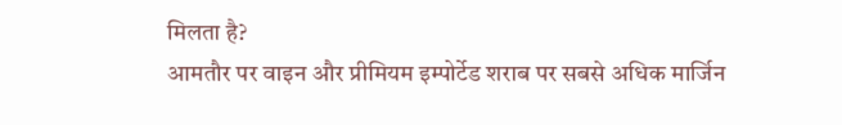मिलता है?
आमतौर पर वाइन और प्रीमियम इम्पोर्टेड शराब पर सबसे अधिक मार्जिन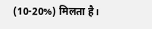(10-20%) मिलता है।